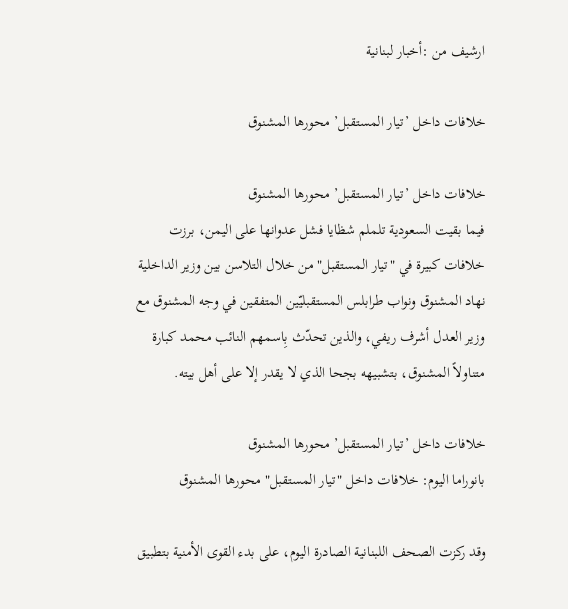ارشيف من :أخبار لبنانية

خلافات داخل ’تيار المستقبل’ محورها المشنوق

خلافات داخل ’تيار المستقبل’ محورها المشنوق
فيما بقيت السعودية تلملم شظايا فشل عدوانها على اليمن، برزت خلافات كبيرة في "تيار المستقبل" من خلال التلاسن بين وزير الداخلية نهاد المشنوق ونواب طرابلس المستقبليّين المتفقين في وجه المشنوق مع وزير العدل أشرف ريفي، والذين تحدّث بِاسمهم النائب محمد كبارة متناولاً المشنوق، بتشبيهه بجحا الذي لا يقدر إلا على أهل بيته.

خلافات داخل ’تيار المستقبل’ محورها المشنوق
بانوراما اليوم: خلافات داخل "تيار المستقبل" محورها المشنوق

وقد ركزت الصحف اللبنانية الصادرة اليوم، على بدء القوى الأمنية بتطبيق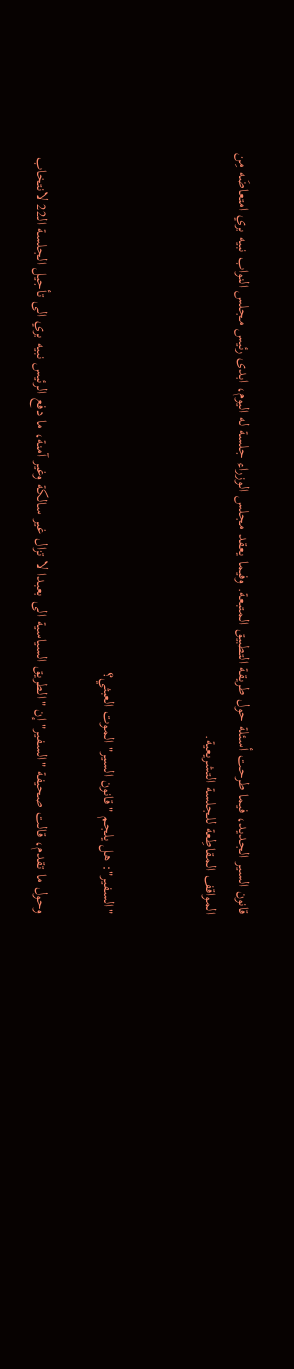قانون السير الجديد، فيما طرحت أسئلة حول طريقة التطبيق المتبعة. وفيما يعقد مجلس الوزراء جلسة له اليوم، ابدى رئيس مجلس النواب نبيه بري امتعاضَه مِن المواقف المقاطِعة للجلسة التشريعية.


"السفير": هل يلجم "قانون السير" الموت العبثي؟

وحول ما تقدم، قالت صحيفة "السفير" إن "الطريق السياسية الى بعبدا لا تزال غير سالكة وغير آمنة، ما دفع الرئيس نبيه بري الى تأجيل الجلسة الـ22 لانتخاب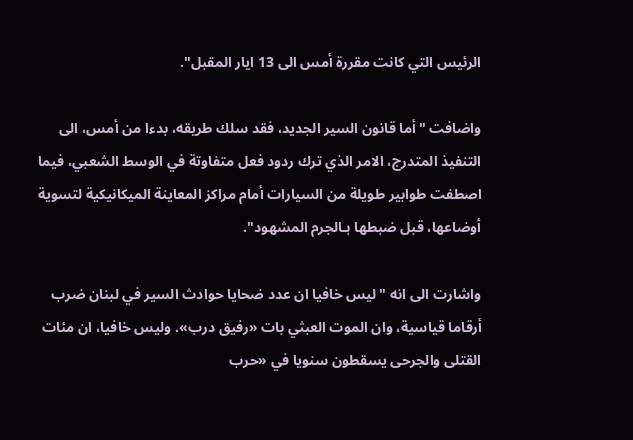الرئيس التي كانت مقررة أمس الى 13 ايار المقبل".

واضافت "أما قانون السير الجديد، فقد سلك طريقه، بدءا من أمس، الى التنفيذ المتدرج، الامر الذي ترك ردود فعل متفاوتة في الوسط الشعبي، فيما اصطفت طوابير طويلة من السيارات أمام مراكز المعاينة الميكانيكية لتسوية أوضاعها، قبل ضبطها بـالجرم المشهود".

واشارت الى انه "ليس خافيا ان عدد ضحايا حوادث السير في لبنان ضرب أرقاما قياسية، وان الموت العبثي بات «رفيق درب». وليس خافيا، ان مئات القتلى والجرحى يسقطون سنويا في «حرب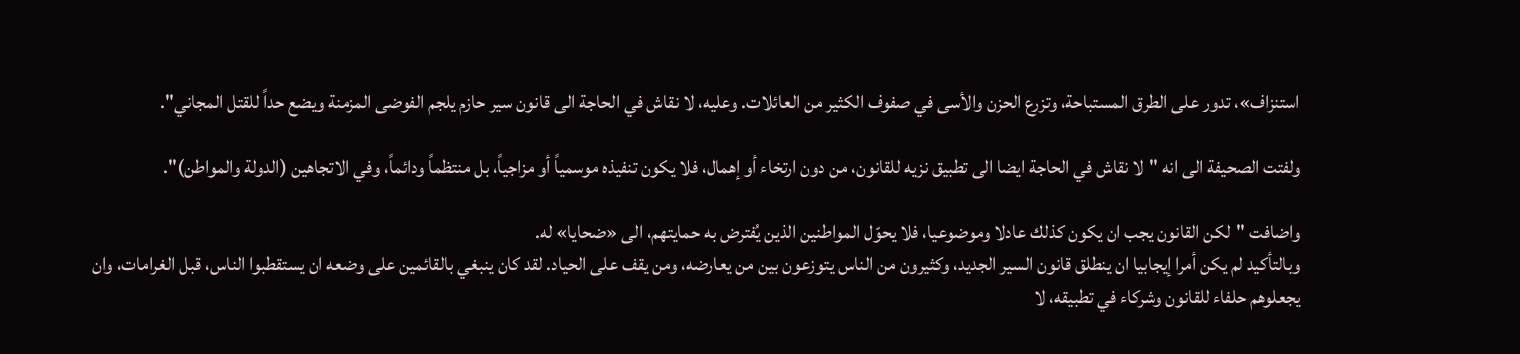استنزاف»، تدور على الطرق المستباحة، وتزرع الحزن والأسى في صفوف الكثير من العائلات. وعليه، لا نقاش في الحاجة الى قانون سير حازم يلجم الفوضى المزمنة ويضع حداً للقتل المجاني".

ولفتت الصحيفة الى انه "لا نقاش في الحاجة ايضا الى تطبيق نزيه للقانون، من دون ارتخاء أو إهمال، فلا يكون تنفيذه موسمياً أو مزاجياً، بل منتظماً ودائماً، وفي الاتجاهين (الدولة والمواطن)".

واضافت "لكن القانون يجب ان يكون كذلك عادلا وموضوعيا، فلا يحوّل المواطنين الذين يُفترض به حمايتهم، الى «ضحايا» له.
وبالتأكيد لم يكن أمرا إيجابيا ان ينطلق قانون السير الجديد، وكثيرون من الناس يتوزعون بين من يعارضه، ومن يقف على الحياد. لقد كان ينبغي بالقائمين على وضعه ان يستقطبوا الناس، قبل الغرامات، وان يجعلوهم حلفاء للقانون وشركاء في تطبيقه، لا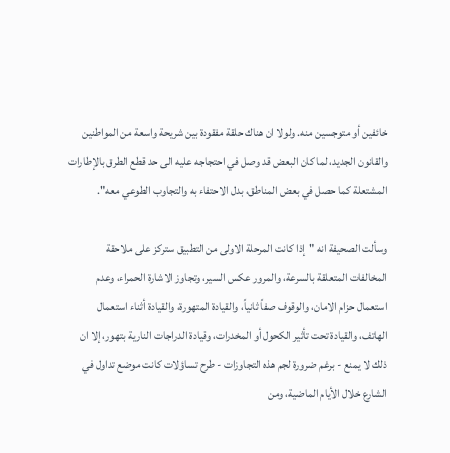خائفين أو متوجسين منه. ولولا ان هناك حلقة مفقودة بين شريحة واسعة من المواطنين والقانون الجديد، لما كان البعض قد وصل في احتجاجه عليه الى حد قطع الطرق بالإطارات المشتعلة كما حصل في بعض المناطق، بدل الاحتفاء به والتجاوب الطوعي معه".

وسألت الصحيفة انه "إذا كانت المرحلة الاولى من التطبيق ستركز على ملاحقة المخالفات المتعلقة بالسرعة، والمرور عكس السير، وتجاوز الاشارة الحمراء، وعدم استعمال حزام الامان، والوقوف صفاً ثانياً، والقيادة المتهورة، والقيادة أثناء استعمال الهاتف، والقيادة تحت تأثير الكحول أو المخدرات، وقيادة الدراجات النارية بتهور، إلا ان ذلك لا يمنع - برغم ضرورة لجم هذه التجاوزات - طرح تساؤلات كانت موضع تداول في الشارع خلال الأيام الماضية، ومن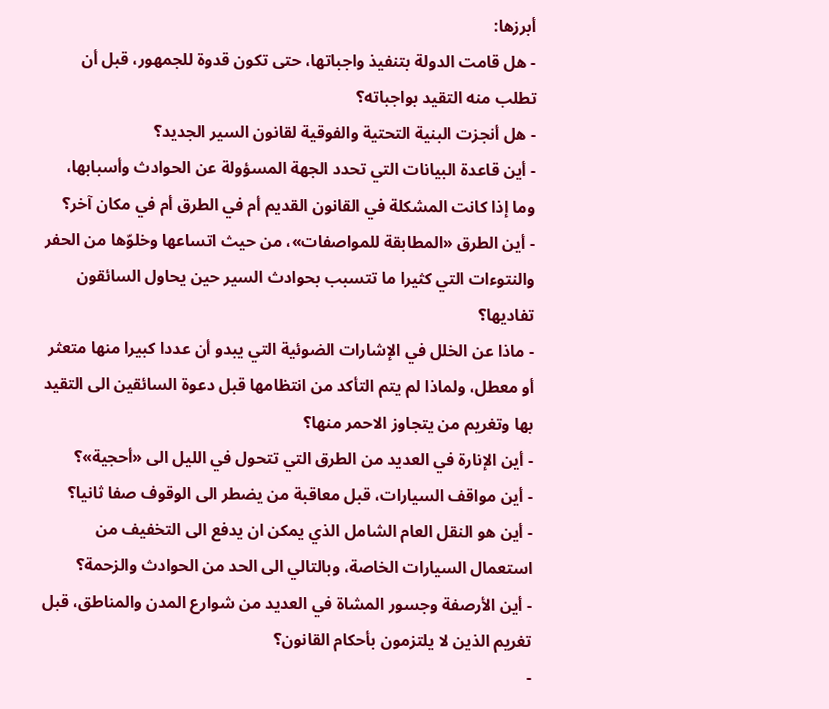أبرزها:
- هل قامت الدولة بتنفيذ واجباتها، حتى تكون قدوة للجمهور، قبل أن تطلب منه التقيد بواجباته؟
- هل أنجزت البنية التحتية والفوقية لقانون السير الجديد؟
- أين قاعدة البيانات التي تحدد الجهة المسؤولة عن الحوادث وأسبابها، وما إذا كانت المشكلة في القانون القديم أم في الطرق أم في مكان آخر؟
- أين الطرق «المطابقة للمواصفات»، من حيث اتساعها وخلوّها من الحفر والنتوءات التي كثيرا ما تتسبب بحوادث السير حين يحاول السائقون تفاديها؟
- ماذا عن الخلل في الإشارات الضوئية التي يبدو أن عددا كبيرا منها متعثر أو معطل، ولماذا لم يتم التأكد من انتظامها قبل دعوة السائقين الى التقيد بها وتغريم من يتجاوز الاحمر منها؟
- أين الإنارة في العديد من الطرق التي تتحول في الليل الى «أحجية»؟
- أين مواقف السيارات، قبل معاقبة من يضطر الى الوقوف صفا ثانيا؟
- أين هو النقل العام الشامل الذي يمكن ان يدفع الى التخفيف من استعمال السيارات الخاصة، وبالتالي الى الحد من الحوادث والزحمة؟
- أين الأرصفة وجسور المشاة في العديد من شوارع المدن والمناطق، قبل تغريم الذين لا يلتزمون بأحكام القانون؟
-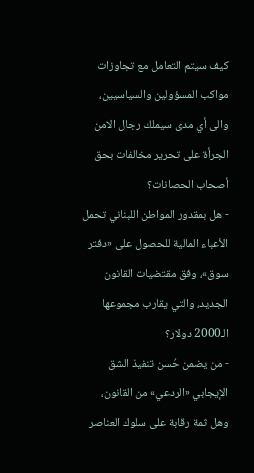كيف سيتم التعامل مع تجاوزات مواكب المسؤولين والسياسيين، والى أي مدى سيملك رجال الامن الجرأة على تحرير مخالفات بحق أصحاب الحصانات؟
- هل بمقدور المواطن اللبناني تحمل الأعباء المالية للحصول على «دفتر سوق»، وفق مقتضيات القانون الجديد، والتي يقارب مجموعها الـ2000 دولار؟
- من يضمن حُسن تنفيذ الشق الإيجابي «الردعي» من القانون، وهل ثمة رقابة على سلوك العناصر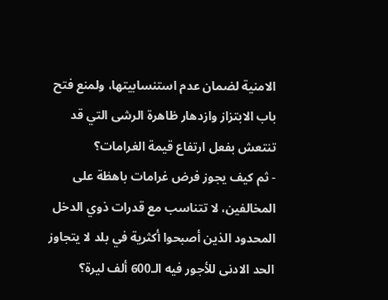الامنية لضمان عدم استنسابيتها، ولمنع فتح باب الابتزاز وازدهار ظاهرة الرشى التي قد تنتعش بفعل ارتفاع قيمة الغرامات؟
- ثم كيف يجوز فرض غرامات باهظة على المخالفين، لا تتناسب مع قدرات ذوي الدخل المحدود الذين أصبحوا أكثرية في بلد لا يتجاوز الحد الادنى للأجور فيه الـ600 ألف ليرة؟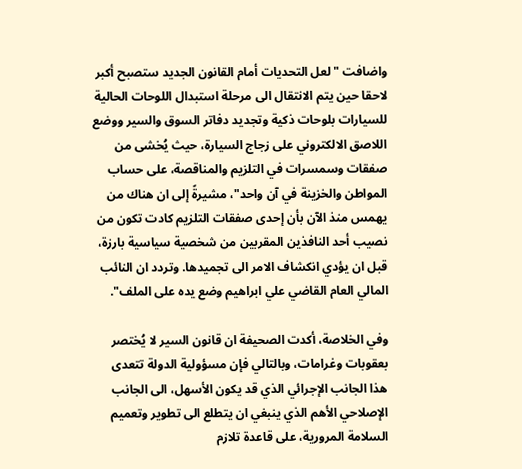واضافت "لعل التحديات أمام القانون الجديد ستصبح أكبر لاحقا حين يتم الانتقال الى مرحلة استبدال اللوحات الحالية للسيارات بلوحات ذكية وتجديد دفاتر السوق والسير ووضع اللاصق الالكتروني على زجاج السيارة، حيث يُخشى من صفقات وسمسرات في التلزيم والمناقصة، على حساب المواطن والخزينة في آن واحد"، مشيرةً إلى ان هناك من يهمس منذ الآن بأن إحدى صفقات التلزيم كادت تكون من نصيب أحد النافذين المقربين من شخصية سياسية بارزة، قبل ان يؤدي انكشاف الامر الى تجميدها. وتردد ان النائب المالي العام القاضي علي ابراهيم وضع يده على الملف".

وفي الخلاصة، أكدت الصحيفة ان قانون السير لا يُختصر بعقوبات وغرامات، وبالتالي فإن مسؤولية الدولة تتعدى هذا الجانب الإجرائي الذي قد يكون الأسهل، الى الجانب الإصلاحي الأهم الذي ينبغي ان يتطلع الى تطوير وتعميم السلامة المرورية، على قاعدة تلازم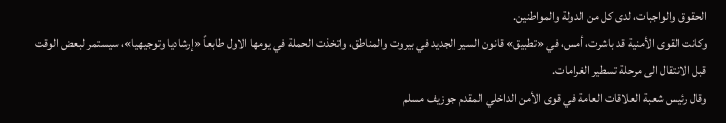الحقوق والواجبات، لدى كل من الدولة والمواطنين.
وكانت القوى الأمنية قد باشرت، أمس، في «تطبيق» قانون السير الجديد في بيروت والمناطق، واتخذت الحملة في يومها الاول طابعاً «إرشاديا وتوجيهيا»، سيستمر لبعض الوقت قبل الانتقال الى مرحلة تسطير الغرامات.
وقال رئيس شعبة العلاقات العامة في قوى الأمن الداخلي المقدم جوزيف مسلم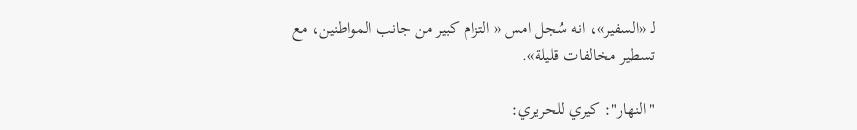لـ «السفير»، انه سُجل امس « التزام كبير من جانب المواطنين، مع تسطير مخالفات قليلة».

"النهار": كيري للحريري: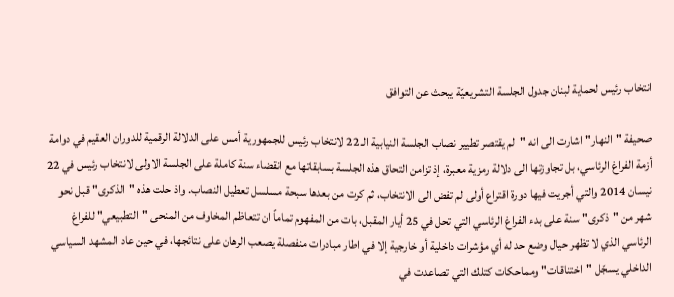انتخاب رئيس لحماية لبنان جدول الجلسة التشريعيّة يبحث عن التوافق

صحيفة "النهار" اشارت الى انه "لم يقتصر تطيير نصاب الجلسة النيابية الـ 22 لانتخاب رئيس للجمهورية أمس على الدلالة الرقمية للدوران العقيم في دوامة أزمة الفراغ الرئاسي، بل تجاوزتها الى دلالة رمزية معبرة، إذ تزامن التحاق هذه الجلسة بسابقاتها مع انقضاء سنة كاملة على الجلسة الاولى لانتخاب رئيس في 22 نيسان 2014 والتي أجريت فيها دورة اقتراع أولى لم تفض الى الانتخاب، ثم كرت من بعدها سبحة مسلسل تعطيل النصاب. واذ حلت هذه "الذكرى" قبل نحو شهر من "ذكرى" سنة على بدء الفراغ الرئاسي التي تحل في 25 أيار المقبل، بات من المفهوم تماماً ان تتعاظم المخاوف من المنحى "التطبيعي" للفراغ الرئاسي الذي لا تظهر حيال وضع حد له أي مؤشرات داخلية أو خارجية إلا في اطار مبادرات منفصلة يصعب الرهان على نتائجها، في حين عاد المشهد السياسي الداخلي يسجّل "اختناقات" ومماحكات كتلك التي تصاعدت في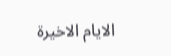الايام الاخيرة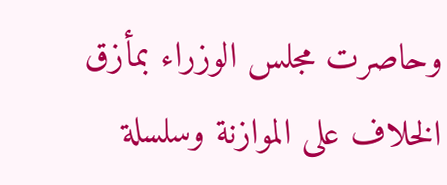وحاصرت مجلس الوزراء بمأزق الخلاف على الموازنة وسلسلة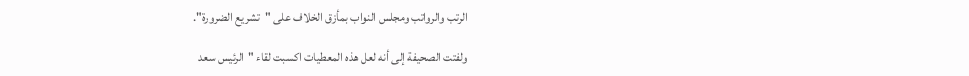الرتب والرواتب ومجلس النواب بمأزق الخلاف على "تشريع الضرورة".

ولفتت الصحيفة إلى أنه لعل هذه المعطيات اكسبت لقاء "الرئيس سعد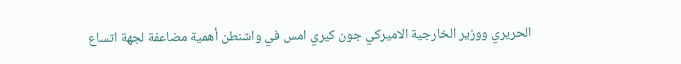الحريري ووزير الخارجية الاميركي جون كيري امس في واشنطن أهمية مضاعفة لجهة اتساع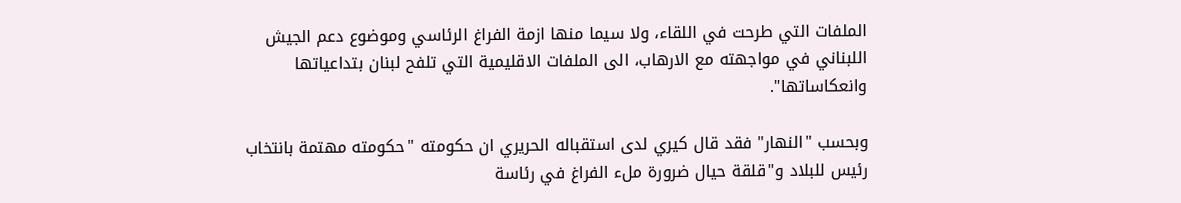الملفات التي طرحت في اللقاء، ولا سيما منها ازمة الفراغ الرئاسي وموضوع دعم الجيش اللبناني في مواجهته مع الارهاب، الى الملفات الاقليمية التي تلفح لبنان بتداعياتها وانعكاساتها".

وبحسب "النهار" فقد قال كيري لدى استقباله الحريري ان حكومته "حكومته مهتمة بانتخاب رئيس للبلاد و"قلقة حيال ضرورة ملء الفراغ في رئاسة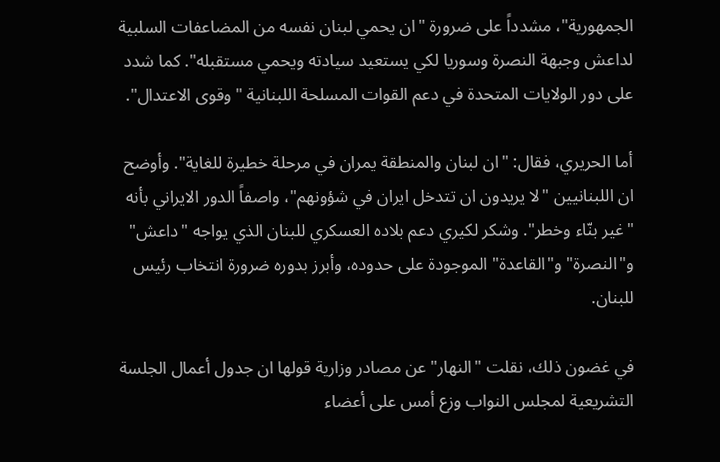الجمهورية"، مشدداً على ضرورة "ان يحمي لبنان نفسه من المضاعفات السلبية لداعش وجبهة النصرة وسوريا لكي يستعيد سيادته ويحمي مستقبله". كما شدد على دور الولايات المتحدة في دعم القوات المسلحة اللبنانية "وقوى الاعتدال".

أما الحريري، فقال: "ان لبنان والمنطقة يمران في مرحلة خطيرة للغاية". وأوضح ان اللبنانيين "لا يريدون ان تتدخل ايران في شؤونهم"، واصفاً الدور الايراني بأنه "غير بنّاء وخطر". وشكر لكيري دعم بلاده العسكري للبنان الذي يواجه "داعش" و"النصرة" و"القاعدة" الموجودة على حدوده، وأبرز بدوره ضرورة انتخاب رئيس للبنان.

في غضون ذلك، نقلت "النهار" عن مصادر وزارية قولها ان جدول أعمال الجلسة التشريعية لمجلس النواب وزع أمس على أعضاء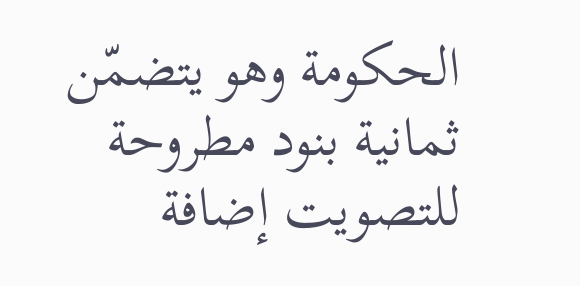الحكومة وهو يتضمّن ثمانية بنود مطروحة للتصويت إضافة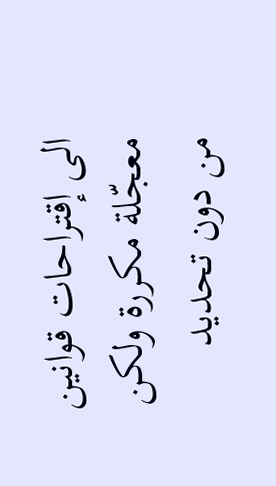الى إقتراحات قوانين معجّلة مكررة ولكن من دون تحديد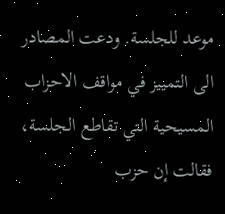موعد للجلسة. ودعت المصادر الى التمييز في مواقف الاحزاب المسيحية التي تقاطع الجلسة، فقالت إن حزب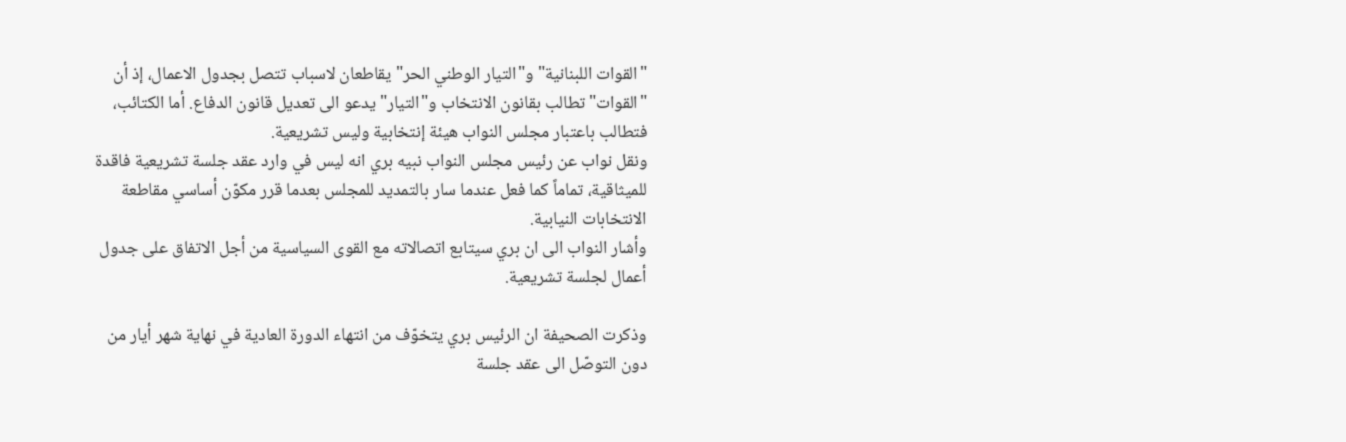"القوات اللبنانية" و"التيار الوطني الحر" يقاطعان لاسباب تتصل بجدول الاعمال، إذ أن "القوات" تطالب بقانون الانتخاب و"التيار" يدعو الى تعديل قانون الدفاع. أما الكتائب، فتطالب باعتبار مجلس النواب هيئة إنتخابية وليس تشريعية.
ونقل نواب عن رئيس مجلس النواب نبيه بري انه ليس في وارد عقد جلسة تشريعية فاقدة للميثاقية، تماماً كما فعل عندما سار بالتمديد للمجلس بعدما قرر مكوّن أساسي مقاطعة الانتخابات النيابية.
وأشار النواب الى ان بري سيتابع اتصالاته مع القوى السياسية من أجل الاتفاق على جدول أعمال لجلسة تشريعية.

وذكرت الصحيفة ان الرئيس بري يتخوّف من انتهاء الدورة العادية في نهاية شهر أيار من دون التوصّل الى عقد جلسة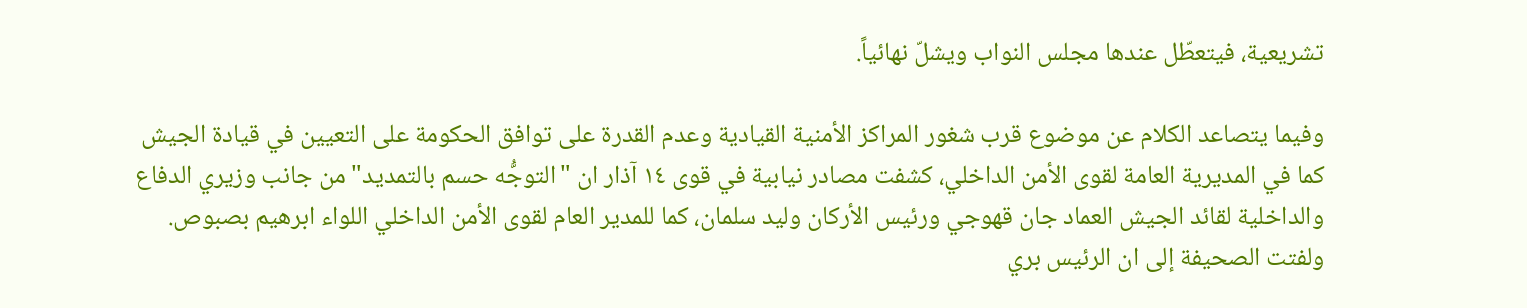تشريعية، فيتعطّل عندها مجلس النواب ويشلّ نهائياً.

وفيما يتصاعد الكلام عن موضوع قرب شغور المراكز الأمنية القيادية وعدم القدرة على توافق الحكومة على التعيين في قيادة الجيش كما في المديرية العامة لقوى الأمن الداخلي، كشفت مصادر نيابية في قوى ١٤ آذار ان "التوجُّه حسم بالتمديد" من جانب وزيري الدفاع والداخلية لقائد الجيش العماد جان قهوجي ورئيس الأركان وليد سلمان، كما للمدير العام لقوى الأمن الداخلي اللواء ابرهيم بصبوص.
ولفتت الصحيفة إلى ان الرئيس بري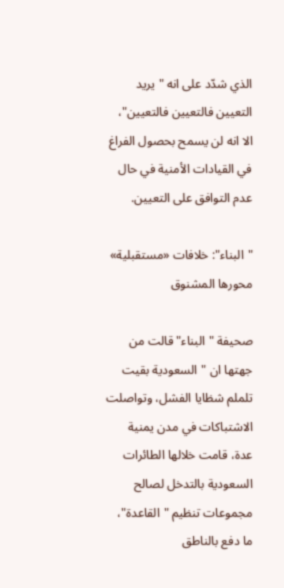الذي شدّد على انه "يريد التعيين فالتعيين فالتعيين"، الا انه لن يسمح بحصول الفراغ في القيادات الأمنية في حال عدم التوافق على التعيين.

"البناء": خلافات «مستقبلية» محورها المشنوق

صحيفة "البناء" قالت من جهتها ان "السعودية بقيت تلملم شظايا الفشل، وتواصلت الاشتباكات في مدن يمنية عدة، قامت خلالها الطائرات السعودية بالتدخل لصالح مجموعات تنظيم "القاعدة"، ما دفع بالناطق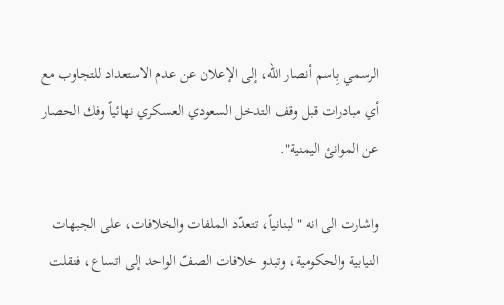الرسمي بِاسم أنصار الله، إلى الإعلان عن عدم الاستعداد للتجاوب مع أي مبادرات قبل وقف التدخل السعودي العسكري نهائياً وفك الحصار عن الموانئ اليمنية".

واشارت الى انه "لبنانياً، تتعدّد الملفات والخلافات، على الجبهات النيابية والحكومية، وتبدو خلافات الصفّ الواحد إلى اتساع، فنقلت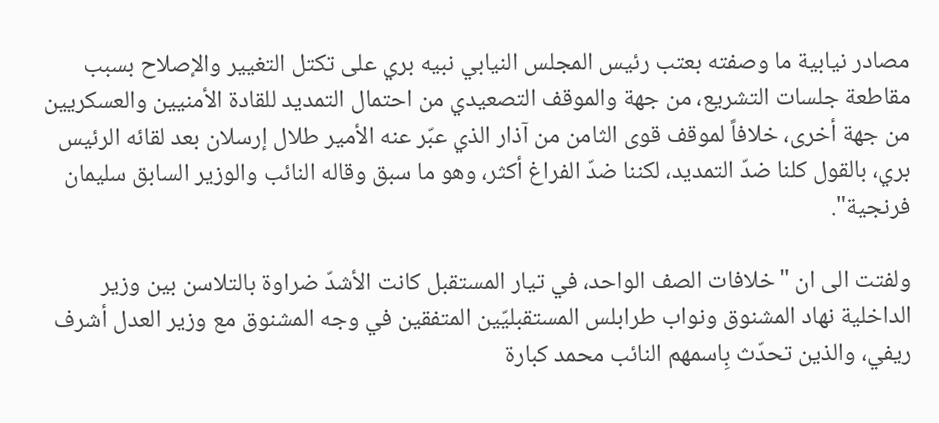مصادر نيابية ما وصفته بعتب رئيس المجلس النيابي نبيه بري على تكتل التغيير والإصلاح بسبب مقاطعة جلسات التشريع، من جهة والموقف التصعيدي من احتمال التمديد للقادة الأمنيين والعسكريين من جهة أخرى، خلافاً لموقف قوى الثامن من آذار الذي عبّر عنه الأمير طلال إرسلان بعد لقائه الرئيس بري، بالقول كلنا ضدّ التمديد، لكننا ضدّ الفراغ أكثر، وهو ما سبق وقاله النائب والوزير السابق سليمان فرنجية".

ولفتت الى ان "خلافات الصف الواحد، في تيار المستقبل كانت الأشدّ ضراوة بالتلاسن بين وزير الداخلية نهاد المشنوق ونواب طرابلس المستقبليّين المتفقين في وجه المشنوق مع وزير العدل أشرف ريفي، والذين تحدّث بِاسمهم النائب محمد كبارة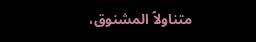متناولاً المشنوق،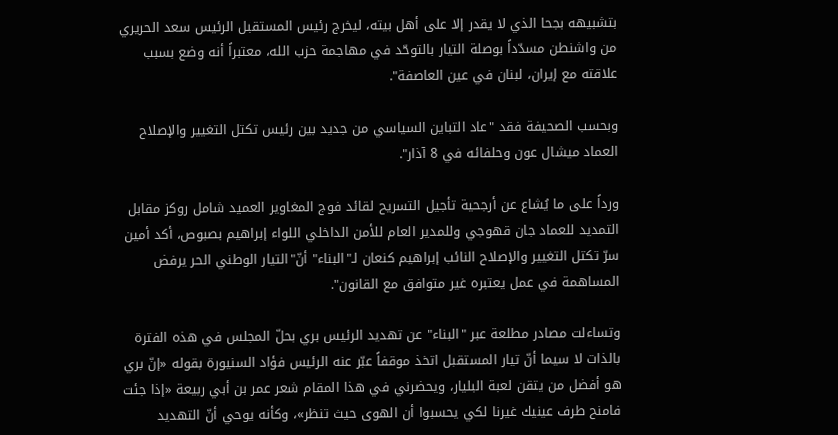بتشبيهه بجحا الذي لا يقدر إلا على أهل بيته، ليخرج رئيس المستقبل الرئيس سعد الحريري من واشنطن مسدّداً بوصلة التيار بالتوحّد في مهاجمة حزب الله، معتبراً أنه وضع بسبب علاقته مع إيران، لبنان في عين العاصفة".

وبحسب الصحيفة فقد "عاد التباين السياسي من جديد بين رئيس تكتل التغيير والإصلاح العماد ميشال عون وحلفائه في 8 آذار".

ورداً على ما يُشاع عن أرجحية تأجيل التسريح لقائد فوج المغاوير العميد شامل روكز مقابل التمديد للعماد جان قهوجي وللمدير العام للأمن الداخلي اللواء إبراهيم بصبوص، أكد أمين سرّ تكتل التغيير والإصلاح النائب إبراهيم كنعان لـ"البناء" أنّ"التيار الوطني الحر يرفض المساهمة في عمل يعتبره غير متوافق مع القانون".

وتساءلت مصادر مطلعة عبر "البناء" عن تهديد الرئيس بري بحلّ المجلس في هذه الفترة بالذات لا سيما أنّ تيار المستقبل اتخذ موقفاً عبّر عنه الرئيس فؤاد السنيورة بقوله «إنّ بري هو أفضل من يتقن لعبة البليار، ويحضرني في هذا المقام شعر عمر بن أبي ربيعة «إذا جئت فامنح طرف عينيك غيرنا لكي يحسبوا أن الهوى حيث تنظر»، وكأنه يوحي أنّ التهديد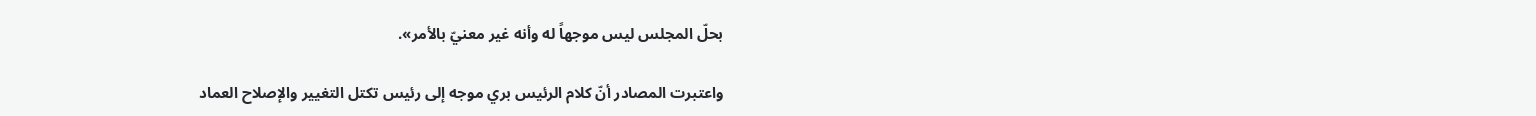بحلّ المجلس ليس موجهاً له وأنه غير معنيّ بالأمر».

واعتبرت المصادر أنّ كلام الرئيس بري موجه إلى رئيس تكتل التغيير والإصلاح العماد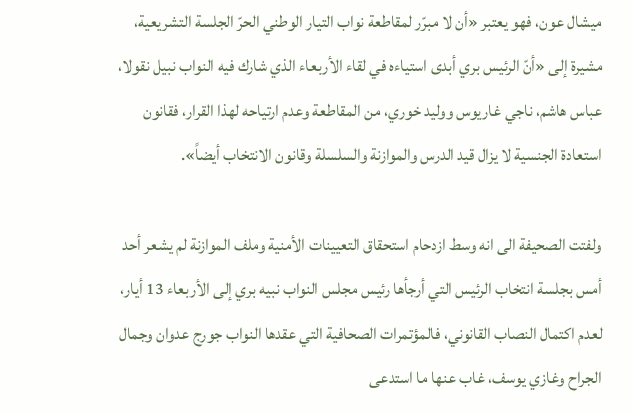ميشال عون، فهو يعتبر «أن لا مبرّر لمقاطعة نواب التيار الوطني الحرّ الجلسة التشريعية، مشيرة إلى «أنّ الرئيس بري أبدى استياءه في لقاء الأربعاء الذي شارك فيه النواب نبيل نقولا، عباس هاشم، ناجي غاريوس ووليد خوري، من المقاطعة وعدم ارتياحه لهذا القرار، فقانون استعادة الجنسية لا يزال قيد الدرس والموازنة والسلسلة وقانون الانتخاب أيضاً».

ولفتت الصحيفة الى انه وسط ازدحام استحقاق التعيينات الأمنية وملف الموازنة لم يشعر أحد أمس بجلسة انتخاب الرئيس التي أرجأها رئيس مجلس النواب نبيه بري إلى الأربعاء 13 أيار، لعدم اكتمال النصاب القانوني، فالمؤتمرات الصحافية التي عقدها النواب جورج عدوان وجمال الجراح وغازي يوسف، غاب عنها ما استدعى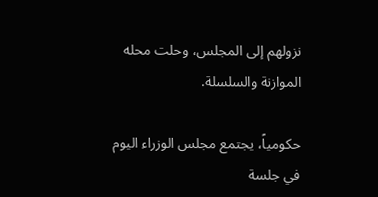نزولهم إلى المجلس، وحلت محله الموازنة والسلسلة.

حكومياً، يجتمع مجلس الوزراء اليوم في جلسة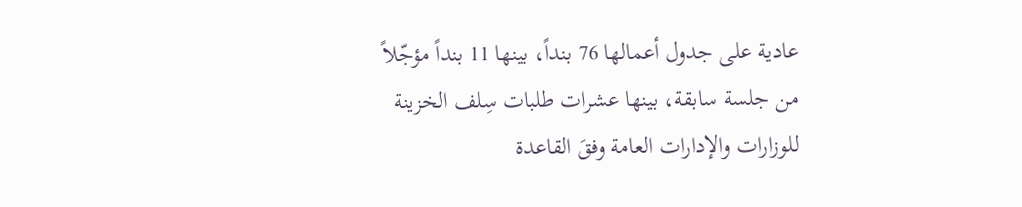عادية على جدول أعمالها 76 بنداً، بينها 11 بنداً مؤجّلاً من جلسة سابقة، بينها عشرات طلبات سِلف الخزينة للوزارات والإدارات العامة وفقَ القاعدة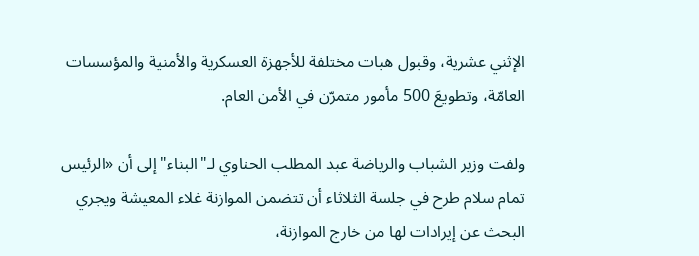الإثني عشرية، وقبول هبات مختلفة للأجهزة العسكرية والأمنية والمؤسسات العامّة، وتطويعَ 500 مأمور متمرّن في الأمن العام.

ولفت وزير الشباب والرياضة عبد المطلب الحناوي لـ"البناء" إلى أن «الرئيس تمام سلام طرح في جلسة الثلاثاء أن تتضمن الموازنة غلاء المعيشة ويجري البحث عن إيرادات لها من خارج الموازنة،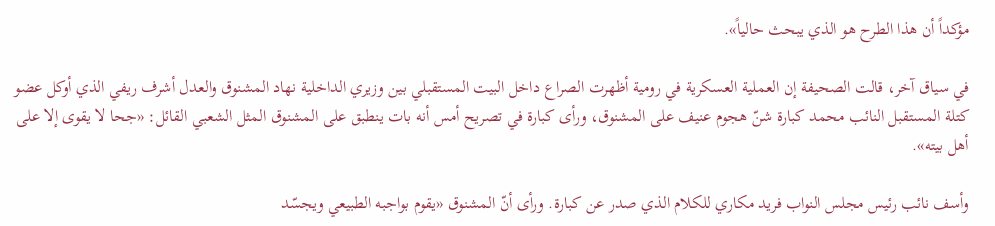مؤكداً أن هذا الطرح هو الذي يبحث حالياً».

في سياق آخر، قالت الصحيفة إن العملية العسكرية في رومية أظهرت الصراع داخل البيت المستقبلي بين وزيري الداخلية نهاد المشنوق والعدل أشرف ريفي الذي أوكل عضو كتلة المستقبل النائب محمد كبارة شنّ هجوم عنيف على المشنوق، ورأى كبارة في تصريح أمس أنه بات ينطبق على المشنوق المثل الشعبي القائل: «جحا لا يقوى إلا على أهل بيته».

وأسف نائب رئيس مجلس النواب فريد مكاري للكلام الذي صدر عن كبارة. ورأى أنّ المشنوق «يقوم بواجبه الطبيعي ويجسّد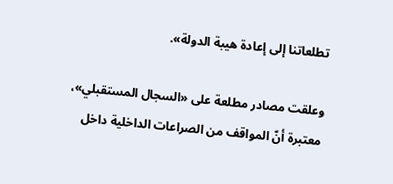تطلعاتنا إلى إعادة هيبة الدولة».

وعلقت مصادر مطلعة على «السجال المستقبلي»، معتبرة أنّ المواقف من الصراعات الداخلية داخل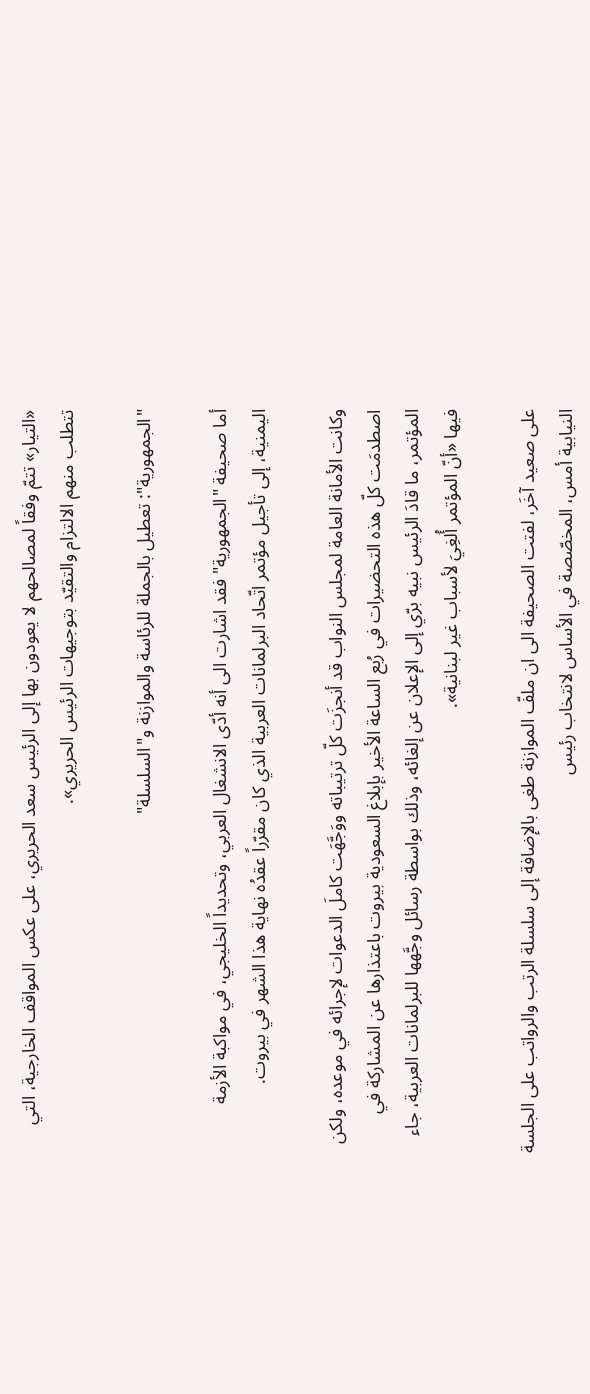«التيار» تتمّ وفقاً لمصالحهم لا يعودون بها إلى الرئيس سعد الحريري، على عكس المواقف الخارجية، التي تتطلب منهم الالتزام والتقيّد بتوجيهات الرئيس الحريري».

"الجمهورية": تعطيل بالجملة للرئاسة والموازنة و"السلسلة"

أما صحيفة "الجمهورية" فقد اشارت الى أنه أدّى الانشغال العربي، وتحديداً الخليجي، في مواكبة الأزمة اليمنية، إلى تأجيل مؤتمر اتّحاد البرلمانات العربية الذي كان مقرّراً عقدُه نهاية هذا الشهر في بيروت.

وكانت الأمانة العامة لمجلس النواب قد أنجزَت كلّ ترتيباته ووَجَّهَت كاملَ الدعوات لإجرائه في موعده، ولكن اصطدمَت كلّ هذه التحضيرات في رُبع الساعة الأخير بإبلاغ السعودية بيروت باعتذارها عن المشاركة في المؤتمر، ما قادَ الرئيس نبيه برّي إلى الإعلان عن إلغائه، وذلك بواسطة رسائل وجَّهها للبرلمانات العربية، جاء فيها «أنّ المؤتمر أُلغِيَ لأسباب غير لبنانية».

على صعيد آخَر، لفتت الصحيفة الى ان ملفّ الموازنة طغى بالإضافة إلى سلسلة الرتب والرواتب على الجلسة النيابية أمس، المخصّصة في الأساس لانتخاب رئيس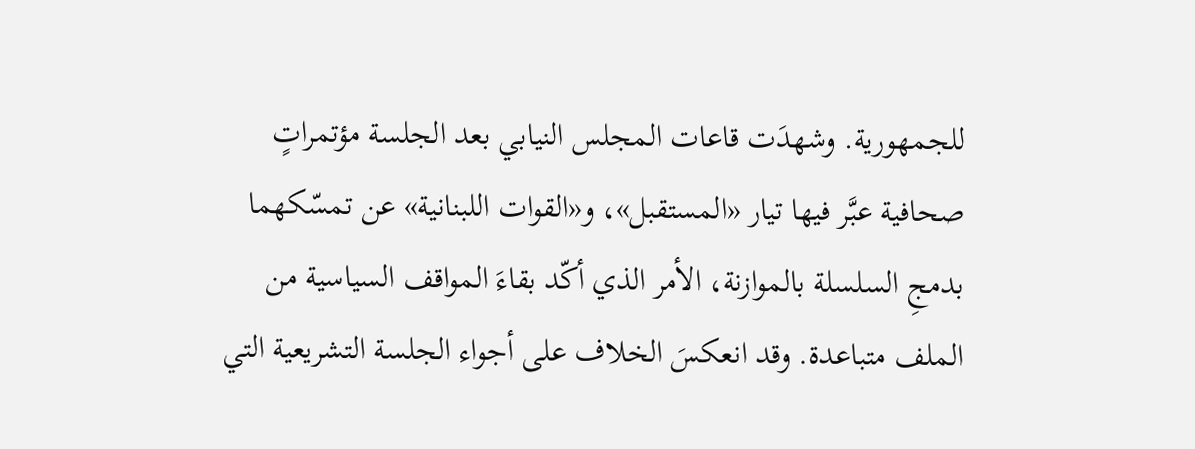للجمهورية. وشهدَت قاعات المجلس النيابي بعد الجلسة مؤتمراتٍ صحافية عبَّر فيها تيار «المستقبل»، و«القوات اللبنانية» عن تمسّكهما بدمجِ السلسلة بالموازنة، الأمر الذي أكّد بقاءَ المواقف السياسية من الملف متباعدة. وقد انعكسَ الخلاف على أجواء الجلسة التشريعية التي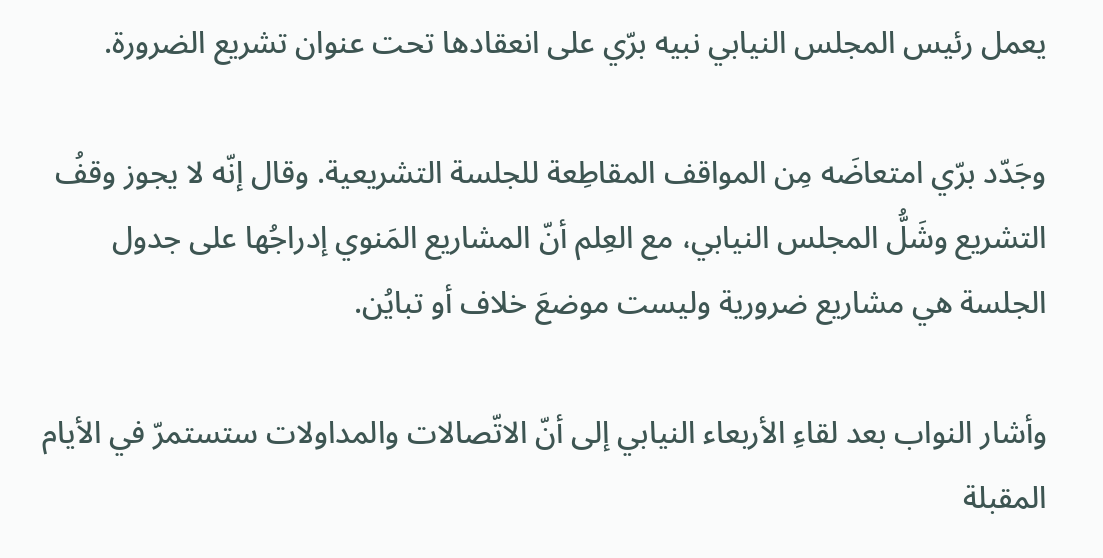يعمل رئيس المجلس النيابي نبيه برّي على انعقادها تحت عنوان تشريع الضرورة.

وجَدّد برّي امتعاضَه مِن المواقف المقاطِعة للجلسة التشريعية. وقال إنّه لا يجوز وقفُ التشريع وشَلُّ المجلس النيابي، مع العِلم أنّ المشاريع المَنوي إدراجُها على جدول الجلسة هي مشاريع ضرورية وليست موضعَ خلاف أو تبايُن.

وأشار النواب بعد لقاءِ الأربعاء النيابي إلى أنّ الاتّصالات والمداولات ستستمرّ في الأيام المقبلة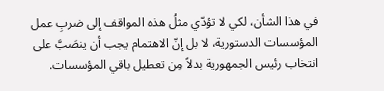في هذا الشأن، لكي لا تؤدّي مثلُ هذه المواقف إلى ضربِ عمل المؤسسات الدستورية، لا بل إنّ الاهتمام يجب أن ينصَبَّ على انتخاب رئيس الجمهورية بدلاً مِن تعطيل باقي المؤسسات.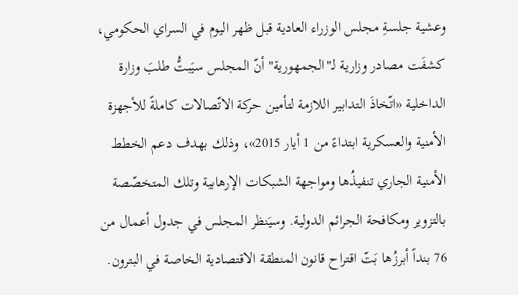وعشية جلسةِ مجلس الوزراء العادية قبل ظهر اليوم في السراي الحكومي، كشفَت مصادر وزارية لـ"الجمهورية" أنّ المجلس سيَبتُّ طلبَ وزارة الداخلية «اتّخاذَ التدابير اللازمة لتأمين حركة الاتّصالات كاملةً للأجهزة الأمنية والعسكرية ابتداءً من 1 أيار 2015»، وذلك بهدف دعم الخطط الأمنية الجاري تنفيذُها ومواجهة الشبكات الإرهابية وتلك المتخصّصة بالتزوير ومكافحة الجرائم الدولية. وسيَنظر المجلس في جدول أعمال من 76 بنداً أبرزُها بَتّ اقتراح قانون المنطقة الاقتصادية الخاصة في البترون.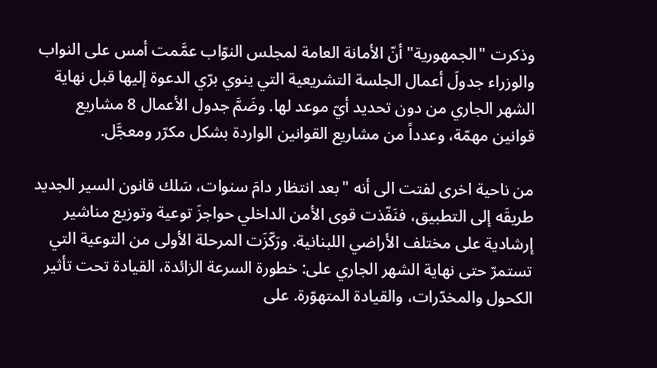وذكرت "الجمهورية" أنّ الأمانة العامة لمجلس النوّاب عمَّمت أمس على النواب والوزراء جدولَ أعمال الجلسة التشريعية التي ينوي برّي الدعوة إليها قبل نهاية الشهر الجاري من دون تحديد أيّ موعد لها. وضَمَّ جدول الأعمال 8 مشاريع قوانين مهمّة، وعدداً من مشاريع القوانين الواردة بشكل مكرّر ومعجَّل.

من ناحية اخرى لفتت الى أنه "بعد انتظار دامَ سنوات، سَلك قانون السير الجديد طريقَه إلى التطبيق، فنَفّذت قوى الأمن الداخلي حواجزَ توعية وتوزيع مناشير إرشادية على مختلف الأراضي اللبنانية. ورَكّزَت المرحلة الأولى من التوعية التي تستمرّ حتى نهاية الشهر الجاري على: خطورة السرعة الزائدة، القيادة تحت تأثير الكحول والمخدّرات، والقيادة المتهوّرة. على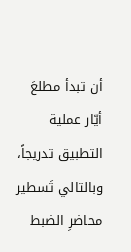أن تبدأ مطلعَ أيّار عملية التطبيق تدريجاً، وبالتالي تَسطير محاضرِ الضبط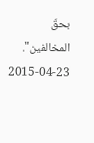بحقّ المخالفين".
2015-04-23